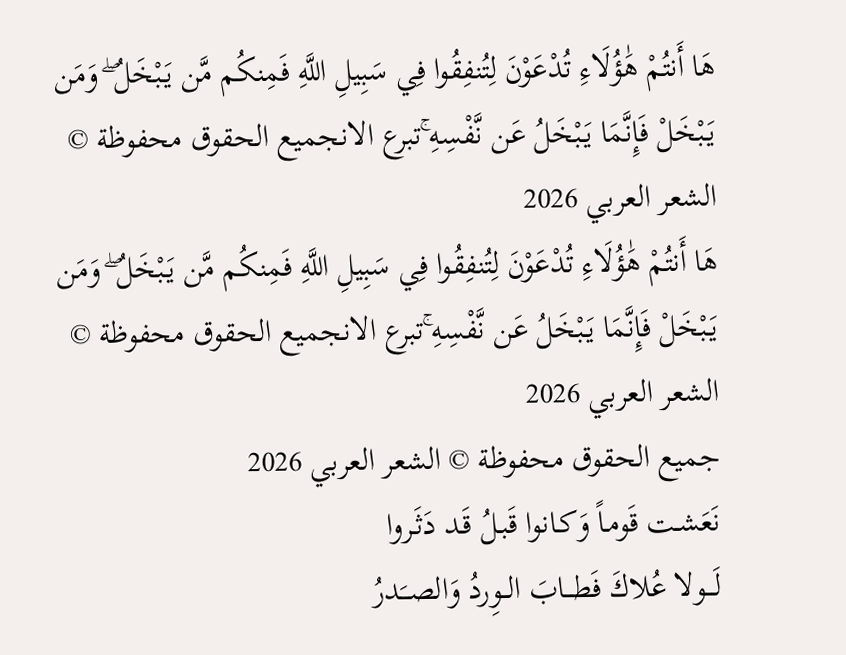هَا أَنتُمْ هَٰؤُلَاءِ تُدْعَوْنَ لِتُنفِقُوا فِي سَبِيلِ اللَّهِ فَمِنكُم مَّن يَبْخَلُ ۖ وَمَن يَبْخَلْ فَإِنَّمَا يَبْخَلُ عَن نَّفْسِهِ ۚتبرع الانجميع الحقوق محفوظة © الشعر العربي 2026
هَا أَنتُمْ هَٰؤُلَاءِ تُدْعَوْنَ لِتُنفِقُوا فِي سَبِيلِ اللَّهِ فَمِنكُم مَّن يَبْخَلُ ۖ وَمَن يَبْخَلْ فَإِنَّمَا يَبْخَلُ عَن نَّفْسِهِ ۚتبرع الانجميع الحقوق محفوظة © الشعر العربي 2026
جميع الحقوق محفوظة © الشعر العربي 2026
نَعَشـت قَومـاً وَكـانوا قَبـلُ قَـد دَثَـروا
لَـــولا عُلاكَ فَطـــابَ الــوِردُ وَالصــَدرُ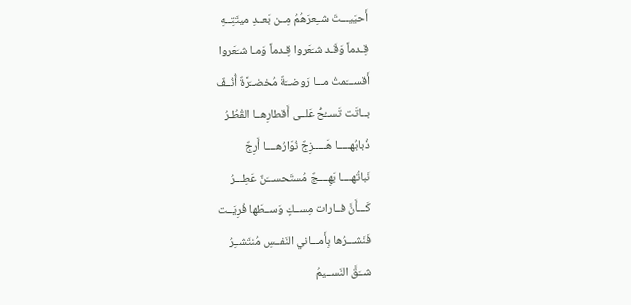أَحيَيـــتَ شــِعرَهُمُ مِــن بَعــدِ ميتَتِــهِ
قِـدماً وَقَـد شـَعَروا قِـدماً وَمـا شـَعَروا
أَقســـَمتُ مـــا رَوضــَةٌ مُخضــَرَّةٌ أُنُــفٌ
بــاتَت تَســُحُّ عَلــى أَقطارِهــا القُطُـرُ
ذُبابُهـــــا هَـــــزِجٌ نُوّارُهــــا أَرِجٌ
نَباتُهــــا بَهِــــجٌ مُستَحســـَنٌ عَطِـــرُ
كَـــأَنَّ فــارات مِســكٍ وَســطَها فُرِيَــت
فَنَشـــرُها بِأَمـــاني النَفــسِ مُنتَشــِرُ
شــَقَّ النَســيمُ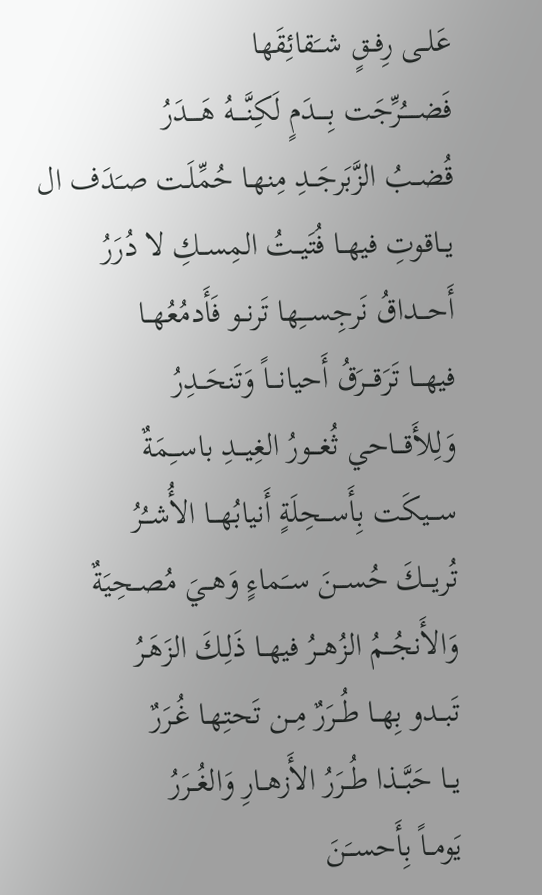عَلــى رِفــقٍ شــَقائِقَها
فَضـــــُرِّجَت بِــــدَمٍ لَكِنَّــــهُ هَــــدَرُ
قُضــبُ الزَّبَرجَــدِ مِنهـا حُمِّلَـت صـَدَف ال
يــاقوتِ فيهــا فُتَيــتُ المِســكِ لا دُرَرُ
أَحـــداقُ نَرجِســـِها تَرنــو فَأَدمُعُهــا
فيهـــا تَرَقـــرَقُ أَحيانـــاً وَتَنحَــدِرُ
وَلِلأَقـــاحي ثُغـــورُ الغِيـــدِ باســِمَةٌ
ســـيكَت بِأَســـحِلَةٍ أَنيابُهـــا الأُشــُرُ
تُريـــكَ حُســـنَ ســَماءٍ وَهــيَ مُصــحِيَةٌ
وَالأَنجُــمُ الزُهــرُ فيهــا ذَلِـكَ الزَهَـرُ
تَبــدو بِهــا طُــرَرٌ مِــن تَحتِهـا غُـرَرٌ
يــا حَبَّــذا طُــرَرُ الأَزهــارِ وَالغُــرَرُ
يَومــاً بِأَحســَنَ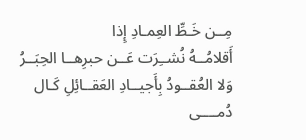مِــن خَـطِّ العِمـادِ إِذا
أَقلامُــهُ نُشــِرَت عَــن حبرِهــا الحِبَــرُ
وَلا العُقــودُ بِأَجيــادِ العَقــائِلِ كَـال
دُمــــى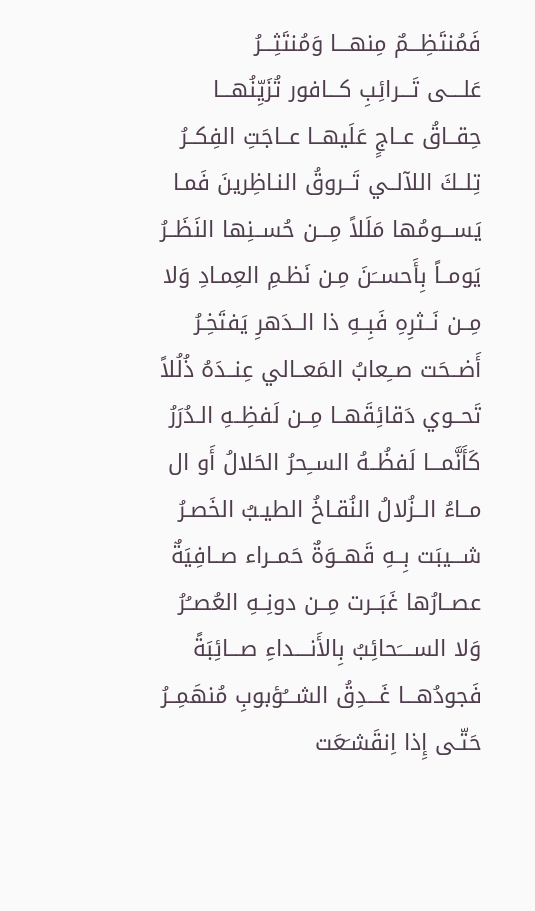فَمُنتَظِـــمٌ مِنهـــا وَمُنتَثِـــرُ
عَلــــى تَـــرائِبِ كـــافور تُزَيِّنُهـــا
حِقــاقُ عــاجٍ عَلَيهــا عــاجَتِ الفِكــرُ
تِلــكَ اللآلــي تَــروقُ النـاظِرينَ فَمـا
يَســـومُها مَلَلاً مِـــن حُســنِها النَظَــرُ
يَومــاً بِأَحســَنَ مِـن نَظـمِ العِمـادِ وَلا
مِــن نَــثرِهِ فَبِــهِ ذا الــدَهرِ يَفتَخِـرُ
أَضــحَت صــِعابُ المَعــالي عِنــدَهُ ذُلُلاً
تَحــوي دَقائِقَهــا مِــن لَفظِــهِ الـدُرَرُ
كَأَنَّمـــا لَفظُــهُ الســِحرُ الحَلالُ أَو ال
مــاءُ الــزُلالُ النُقـاخُ الطيـبُ الخَصـرُ
شـــيبَت بِــهِ قَهــوَةٌ حَمــراء صــافِيَةٌ
عصــارُها غَبَــرت مِــن دونِــهِ العُصــُرُ
وَلا الســــَحائِبُ بِالأَنــــداءِ صـــائِبَةً
فَجودُهـــا غَـــدِقُ الشـــُؤبوبِ مُنهَمِــرُ
حَتّـى إِذا اِنقَشـَعَت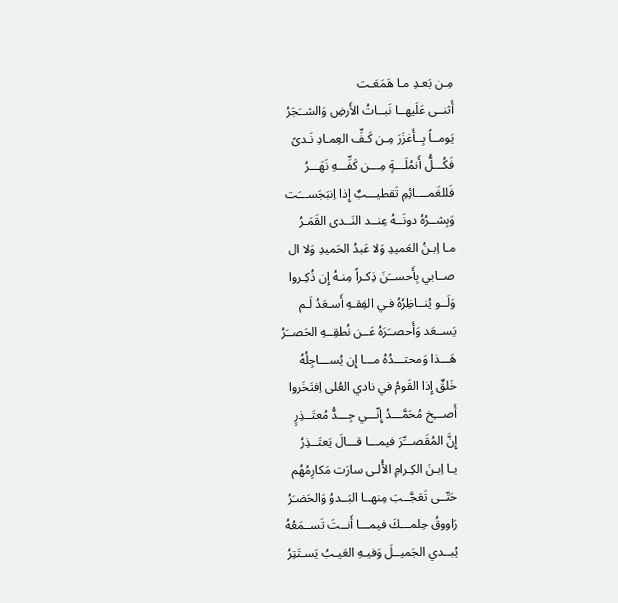مِـن بَعـدِ مـا هَمَعَـت
أَثنــى عَلَيهــا نَبــاتُ الأَرضِ وَالشــَجَرُ
يَومــاً بِــأَغزَرَ مِـن كَـفِّ العِمـادِ نَـدىً
فَكُـــلُّ أَنمُلَـــةٍ مِـــن كَفِّـــهِ نَهَـــرُ
فَللغَمــــائِمِ تَقطيـــبٌ إِذا اِنبَجَســـَت
وَبِشــرُهُ دونَــهُ عِنــد النَــدى القَمَـرُ
مـا اِبـنُ العَميدِ وَلا عَبدُ الحَميدِ وَلا ال
صــابي بِأَحســَنَ ذِكـراً مِنـهُ إِن ذُكِـروا
وَلَــو يُنــاظِرُهُ فـي الفِقـهِ أَسـعَدُ لَـم
يَســعَد وَأَحصــَرَهُ عَــن نُطقِــهِ الحَصــَرُ
هَـــذا وَمحتـــدُهُ مـــا إِن يُســـاجِلُهُ
خَلقٌ إِذا القَومُ في نادي العُلى اِفتَخَروا
أَصـــِخ مُحَمَّـــدُ إِنّـــي جِـــدُّ مُعتَــذِرٍ
إِنَّ المُقَصـــِّرَ فيمـــا قـــالَ يَعتَــذِرُ
يـا اِبـنَ الكِـرامِ الأُلـى سارَت مَكارِمُهُم
حَتّــى تَعَجَّــبَ مِنهــا البَــدوُ وَالحَضـَرُ
رَاووقُ حِلمـــكَ فيمـــا أَنــتَ تَســمَعُهُ
يُبــدي الجَميــلَ وَفيـهِ العَيـبُ يَسـتَتِرُ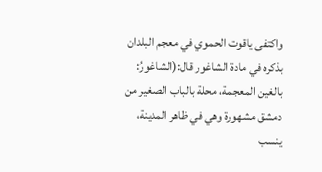واكتفى ياقوت الحموي في معجم البلدان بذكره في مادة الشاغور قال:(الشاغورُ: بالغين المعجمة، محلة بالباب الصغير من دمشق مشهورة وهي في ظاهر المدينة، ينسب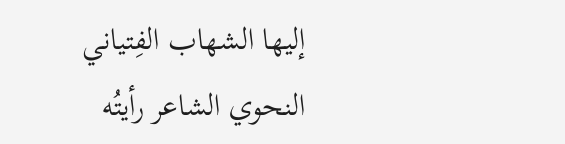إليها الشهاب الفِتياني النحوي الشاعر رأيتُه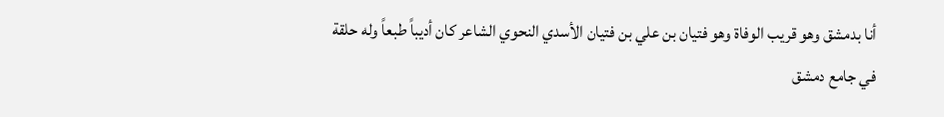أنا بدمشق وهو قريب الوفاة وهو فتيان بن علي بن فتيان الأسدي النحوي الشاعر كان أديباً طبعاً وله حلقة في جامع دمشق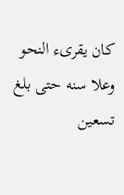كان يقرىء النحو وعلا سنه حتى بلغ تسعين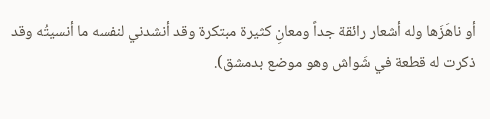أو ناهَزَها وله أشعار رائقة جداً ومعانِ كثيرة مبتكرة وقد أنشدني لنفسه ما أنسيتُه وقد ذكرت له قطعة في شَواش وهو موضع بدمشق).